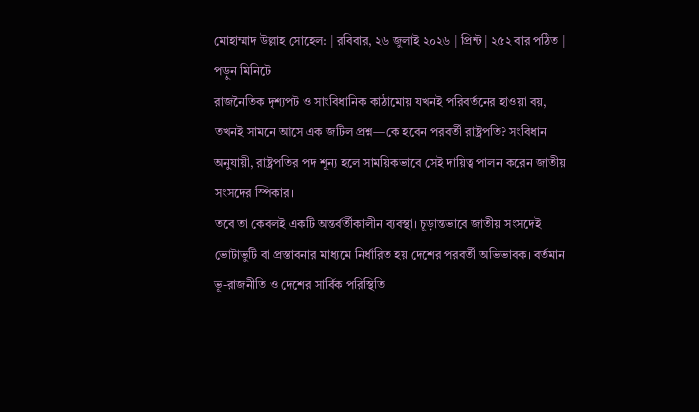মোহাম্মাদ উল্লাহ সোহেল: | রবিবার, ২৬ জুলাই ২০২৬ | প্রিন্ট | ২৫২ বার পঠিত | পড়ুন মিনিটে
রাজনৈতিক দৃশ্যপট ও সাংবিধানিক কাঠামোয় যখনই পরিবর্তনের হাওয়া বয়, তখনই সামনে আসে এক জটিল প্রশ্ন—কে হবেন পরবর্তী রাষ্ট্রপতি? সংবিধান অনুযায়ী, রাষ্ট্রপতির পদ শূন্য হলে সাময়িকভাবে সেই দায়িত্ব পালন করেন জাতীয় সংসদের স্পিকার।
তবে তা কেবলই একটি অন্তর্বর্তীকালীন ব্যবস্থা। চূড়ান্তভাবে জাতীয় সংসদেই ভোটাভুটি বা প্রস্তাবনার মাধ্যমে নির্ধারিত হয় দেশের পরবর্তী অভিভাবক। বর্তমান ভূ-রাজনীতি ও দেশের সার্বিক পরিস্থিতি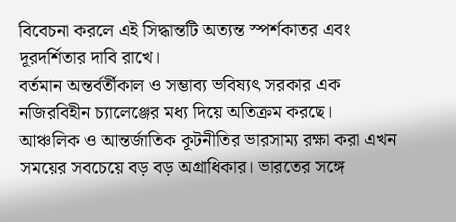বিবেচনা করলে এই সিদ্ধান্তটি অত্যন্ত স্পর্শকাতর এবং দূরদর্শিতার দাবি রাখে।
বর্তমান অন্তর্বর্তীকাল ও সম্ভাব্য ভবিষ্যৎ সরকার এক নজিরবিহীন চ্যালেঞ্জের মধ্য দিয়ে অতিক্রম করছে। আঞ্চলিক ও আন্তর্জাতিক কূটনীতির ভারসাম্য রক্ষা করা এখন সময়ের সবচেয়ে বড় বড় অগ্রাধিকার। ভারতের সঙ্গে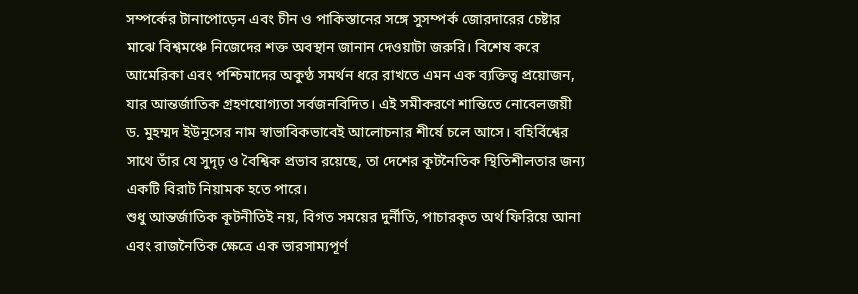সম্পর্কের টানাপোড়েন এবং চীন ও পাকিস্তানের সঙ্গে সুসম্পর্ক জোরদারের চেষ্টার মাঝে বিশ্বমঞ্চে নিজেদের শক্ত অবস্থান জানান দেওয়াটা জরুরি। বিশেষ করে আমেরিকা এবং পশ্চিমাদের অকুণ্ঠ সমর্থন ধরে রাখতে এমন এক ব্যক্তিত্ব প্রয়োজন, যার আন্তর্জাতিক গ্রহণযোগ্যতা সর্বজনবিদিত। এই সমীকরণে শান্তিতে নোবেলজয়ী ড. মুহম্মদ ইউনূসের নাম স্বাভাবিকভাবেই আলোচনার শীর্ষে চলে আসে। বহির্বিশ্বের সাথে তাঁর যে সুদৃঢ় ও বৈশ্বিক প্রভাব রয়েছে, তা দেশের কূটনৈতিক স্থিতিশীলতার জন্য একটি বিরাট নিয়ামক হতে পারে।
শুধু আন্তর্জাতিক কূটনীতিই নয়, বিগত সময়ের দুর্নীতি, পাচারকৃত অর্থ ফিরিয়ে আনা এবং রাজনৈতিক ক্ষেত্রে এক ভারসাম্যপূর্ণ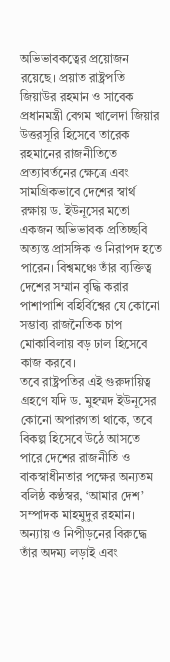অভিভাবকত্বের প্রয়োজন রয়েছে। প্রয়াত রাষ্ট্রপতি জিয়াউর রহমান ও সাবেক প্রধানমন্ত্রী বেগম খালেদা জিয়ার উত্তরসূরি হিসেবে তারেক রহমানের রাজনীতিতে প্রত্যাবর্তনের ক্ষেত্রে এবং সামগ্রিকভাবে দেশের স্বার্থ রক্ষায় ড. ইউনূসের মতো একজন অভিভাবক প্রতিচ্ছবি অত্যন্ত প্রাসঙ্গিক ও নিরাপদ হতে পারেন। বিশ্বমঞ্চে তাঁর ব্যক্তিত্ব দেশের সম্মান বৃদ্ধি করার পাশাপাশি বহির্বিশ্বের যে কোনো সম্ভাব্য রাজনৈতিক চাপ মোকাবিলায় বড় ঢাল হিসেবে কাজ করবে।
তবে রাষ্ট্রপতির এই গুরুদায়িত্ব গ্রহণে যদি ড. মুহম্মদ ইউনূসের কোনো অপারগতা থাকে, তবে বিকল্প হিসেবে উঠে আসতে পারে দেশের রাজনীতি ও বাকস্বাধীনতার পক্ষের অন্যতম বলিষ্ঠ কণ্ঠস্বর, ‘আমার দেশ’ সম্পাদক মাহমুদুর রহমান। অন্যায় ও নিপীড়নের বিরুদ্ধে তাঁর অদম্য লড়াই এবং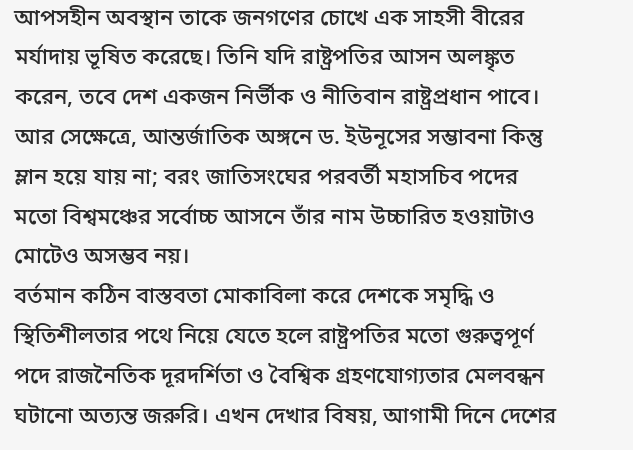আপসহীন অবস্থান তাকে জনগণের চোখে এক সাহসী বীরের মর্যাদায় ভূষিত করেছে। তিনি যদি রাষ্ট্রপতির আসন অলঙ্কৃত করেন, তবে দেশ একজন নির্ভীক ও নীতিবান রাষ্ট্রপ্রধান পাবে। আর সেক্ষেত্রে, আন্তর্জাতিক অঙ্গনে ড. ইউনূসের সম্ভাবনা কিন্তু ম্লান হয়ে যায় না; বরং জাতিসংঘের পরবর্তী মহাসচিব পদের মতো বিশ্বমঞ্চের সর্বোচ্চ আসনে তাঁর নাম উচ্চারিত হওয়াটাও মোটেও অসম্ভব নয়।
বর্তমান কঠিন বাস্তবতা মোকাবিলা করে দেশকে সমৃদ্ধি ও স্থিতিশীলতার পথে নিয়ে যেতে হলে রাষ্ট্রপতির মতো গুরুত্বপূর্ণ পদে রাজনৈতিক দূরদর্শিতা ও বৈশ্বিক গ্রহণযোগ্যতার মেলবন্ধন ঘটানো অত্যন্ত জরুরি। এখন দেখার বিষয়, আগামী দিনে দেশের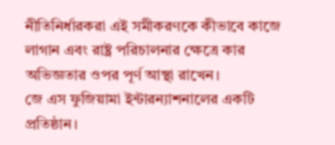নীতিনির্ধারকরা এই সমীকরণকে কীভাবে কাজে লাগান এবং রাষ্ট্র পরিচালনার ক্ষেত্রে কার অভিজ্ঞতার ওপর পূর্ণ আস্থা রাখেন।
জে এস ফুজিয়ামা ইন্টারন্যাশনালের একটি প্রতিষ্ঠান।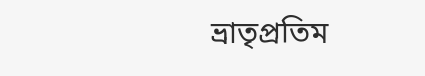ভ্রাতৃপ্রতিম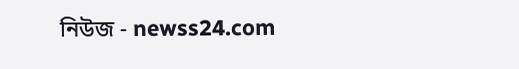নিউজ - newss24.com